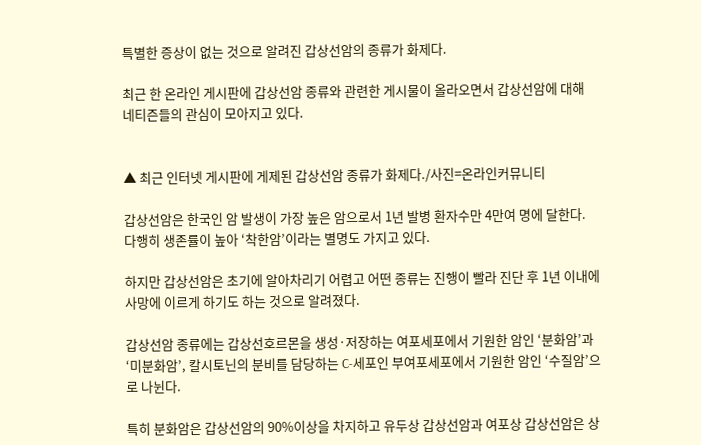특별한 증상이 없는 것으로 알려진 갑상선암의 종류가 화제다.

최근 한 온라인 게시판에 갑상선암 종류와 관련한 게시물이 올라오면서 갑상선암에 대해 네티즌들의 관심이 모아지고 있다.


▲ 최근 인터넷 게시판에 게제된 갑상선암 종류가 화제다./사진=온라인커뮤니티

갑상선암은 한국인 암 발생이 가장 높은 암으로서 1년 발병 환자수만 4만여 명에 달한다. 다행히 생존률이 높아 ‘착한암’이라는 별명도 가지고 있다.

하지만 갑상선암은 초기에 알아차리기 어렵고 어떤 종류는 진행이 빨라 진단 후 1년 이내에 사망에 이르게 하기도 하는 것으로 알려졌다.

갑상선암 종류에는 갑상선호르몬을 생성·저장하는 여포세포에서 기원한 암인 ‘분화암’과 ‘미분화암’, 칼시토닌의 분비를 담당하는 C-세포인 부여포세포에서 기원한 암인 ‘수질암’으로 나뉜다.

특히 분화암은 갑상선암의 90%이상을 차지하고 유두상 갑상선암과 여포상 갑상선암은 상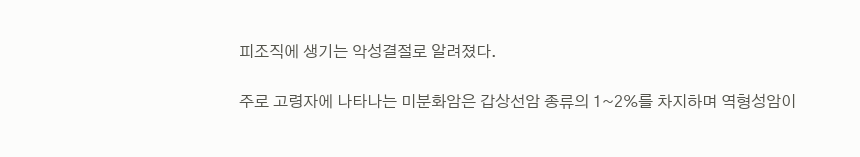피조직에 생기는 악성결절로 알려졌다.

주로 고령자에 나타나는 미분화암은 갑상선암 종류의 1~2%를 차지하며 역형성암이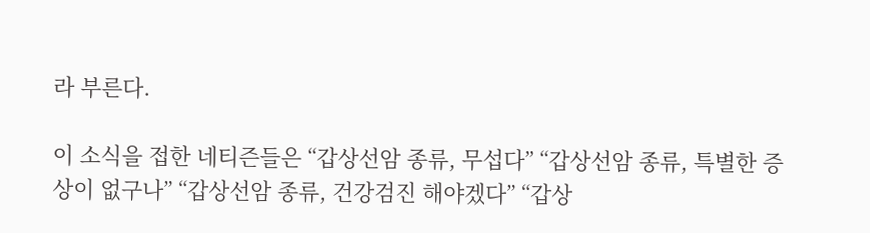라 부른다.

이 소식을 접한 네티즌들은 “갑상선암 종류, 무섭다” “갑상선암 종류, 특별한 증상이 없구나” “갑상선암 종류, 건강검진 해야겠다” “갑상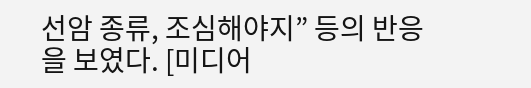선암 종류, 조심해야지” 등의 반응을 보였다. [미디어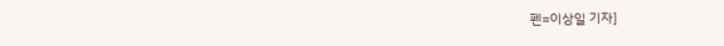펜=이상일 기자]